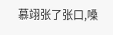慕翊张了张口,嗓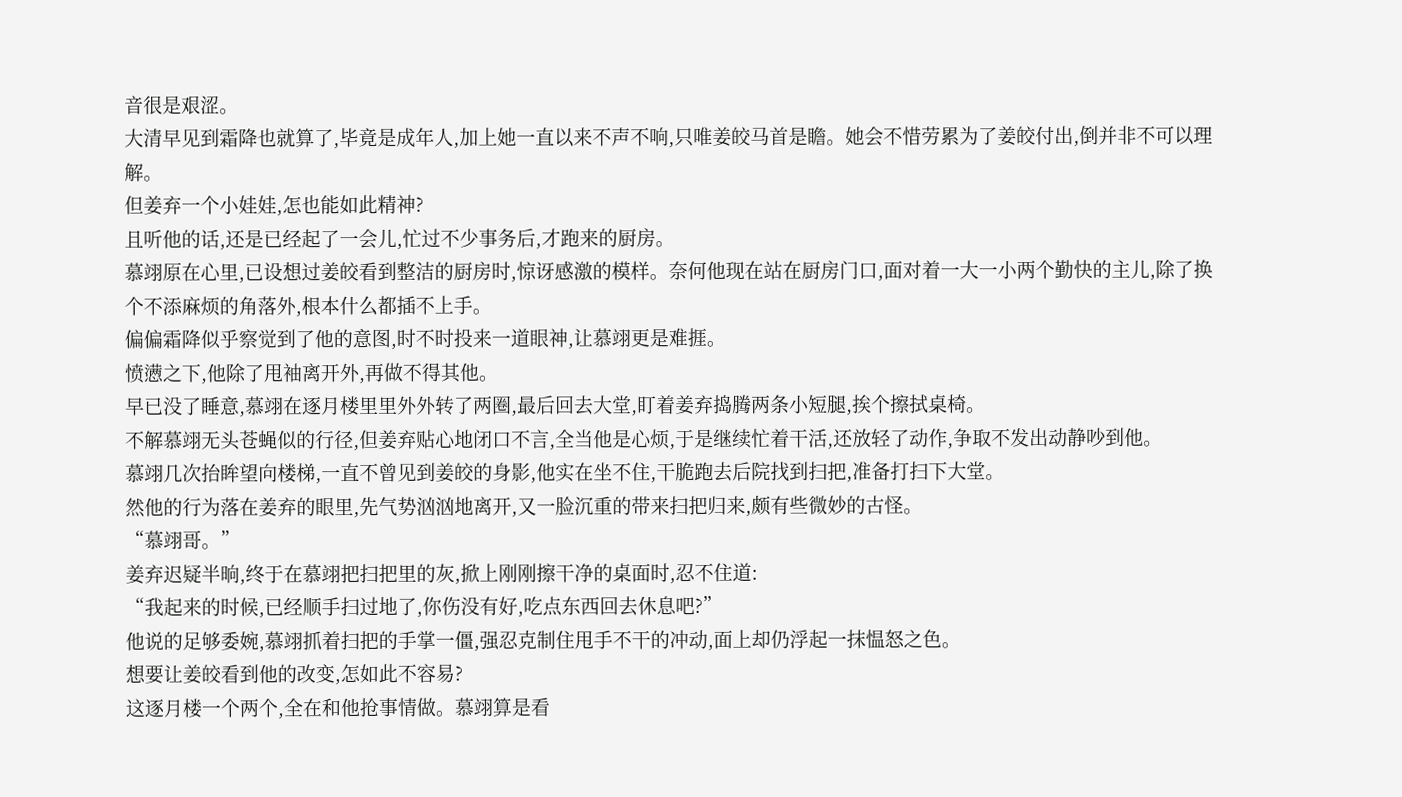音很是艰涩。
大清早见到霜降也就算了,毕竟是成年人,加上她一直以来不声不响,只唯姜皎马首是瞻。她会不惜劳累为了姜皎付出,倒并非不可以理解。
但姜弃一个小娃娃,怎也能如此精神?
且听他的话,还是已经起了一会儿,忙过不少事务后,才跑来的厨房。
慕翊原在心里,已设想过姜皎看到整洁的厨房时,惊讶感激的模样。奈何他现在站在厨房门口,面对着一大一小两个勤快的主儿,除了换个不添麻烦的角落外,根本什么都插不上手。
偏偏霜降似乎察觉到了他的意图,时不时投来一道眼神,让慕翊更是难捱。
愤懑之下,他除了甩袖离开外,再做不得其他。
早已没了睡意,慕翊在逐月楼里里外外转了两圈,最后回去大堂,盯着姜弃捣腾两条小短腿,挨个擦拭桌椅。
不解慕翊无头苍蝇似的行径,但姜弃贴心地闭口不言,全当他是心烦,于是继续忙着干活,还放轻了动作,争取不发出动静吵到他。
慕翊几次抬眸望向楼梯,一直不曾见到姜皎的身影,他实在坐不住,干脆跑去后院找到扫把,准备打扫下大堂。
然他的行为落在姜弃的眼里,先气势汹汹地离开,又一脸沉重的带来扫把归来,颇有些微妙的古怪。
“慕翊哥。”
姜弃迟疑半晌,终于在慕翊把扫把里的灰,掀上刚刚擦干净的桌面时,忍不住道:
“我起来的时候,已经顺手扫过地了,你伤没有好,吃点东西回去休息吧?”
他说的足够委婉,慕翊抓着扫把的手掌一僵,强忍克制住甩手不干的冲动,面上却仍浮起一抹愠怒之色。
想要让姜皎看到他的改变,怎如此不容易?
这逐月楼一个两个,全在和他抢事情做。慕翊算是看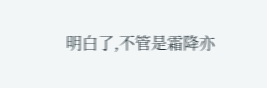明白了,不管是霜降亦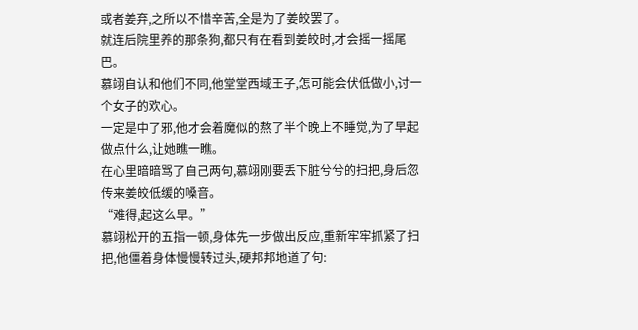或者姜弃,之所以不惜辛苦,全是为了姜皎罢了。
就连后院里养的那条狗,都只有在看到姜皎时,才会摇一摇尾巴。
慕翊自认和他们不同,他堂堂西域王子,怎可能会伏低做小,讨一个女子的欢心。
一定是中了邪,他才会着魔似的熬了半个晚上不睡觉,为了早起做点什么,让她瞧一瞧。
在心里暗暗骂了自己两句,慕翊刚要丢下脏兮兮的扫把,身后忽传来姜皎低缓的嗓音。
“难得,起这么早。”
慕翊松开的五指一顿,身体先一步做出反应,重新牢牢抓紧了扫把,他僵着身体慢慢转过头,硬邦邦地道了句: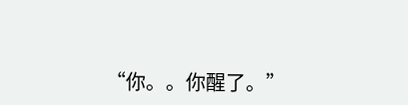“你。。你醒了。”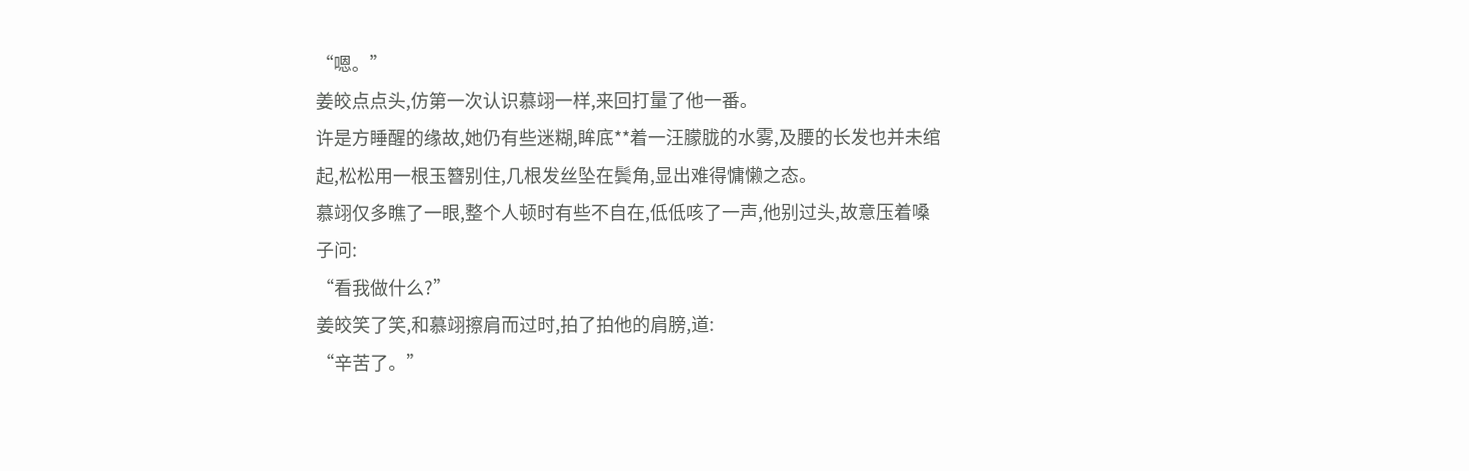“嗯。”
姜皎点点头,仿第一次认识慕翊一样,来回打量了他一番。
许是方睡醒的缘故,她仍有些迷糊,眸底**着一汪朦胧的水雾,及腰的长发也并未绾起,松松用一根玉簪别住,几根发丝坠在鬓角,显出难得慵懒之态。
慕翊仅多瞧了一眼,整个人顿时有些不自在,低低咳了一声,他别过头,故意压着嗓子问:
“看我做什么?”
姜皎笑了笑,和慕翊擦肩而过时,拍了拍他的肩膀,道:
“辛苦了。”